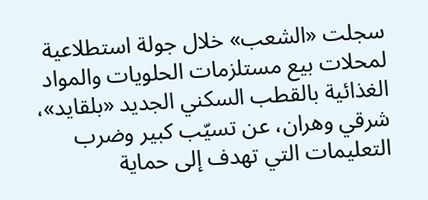سجلت «الشعب» خلال جولة استطلاعية لمحلات بيع مستلزمات الحلويات والمواد الغذائية بالقطب السكني الجديد «بلقايد»، شرقي وهران، عن تسيّب كبير وضرب التعليمات التي تهدف إلى حماية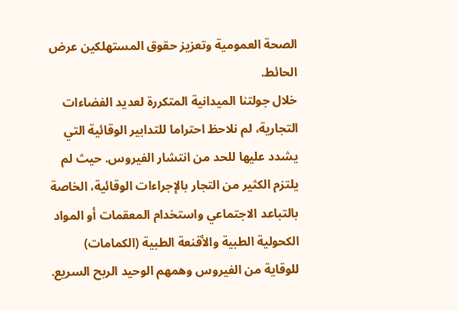الصحة العمومية وتعزيز حقوق المستهلكين عرض الحائط.
خلال جولتنا الميدانية المتكررة لعديد الفضاءات التجارية، لم نلاحظ احتراما للتدابير الوقائية التي يشدد عليها للحد من انتشار الفيروس. حيث لم يلتزم الكثير من التجار بالإجراءات الوقائية، الخاصة بالتباعد الاجتماعي واستخدام المعقمات أو المواد الكحولية الطبية والأقنعة الطبية (الكمامات) للوقاية من الفيروس وهمهم الوحيد الربح السريع.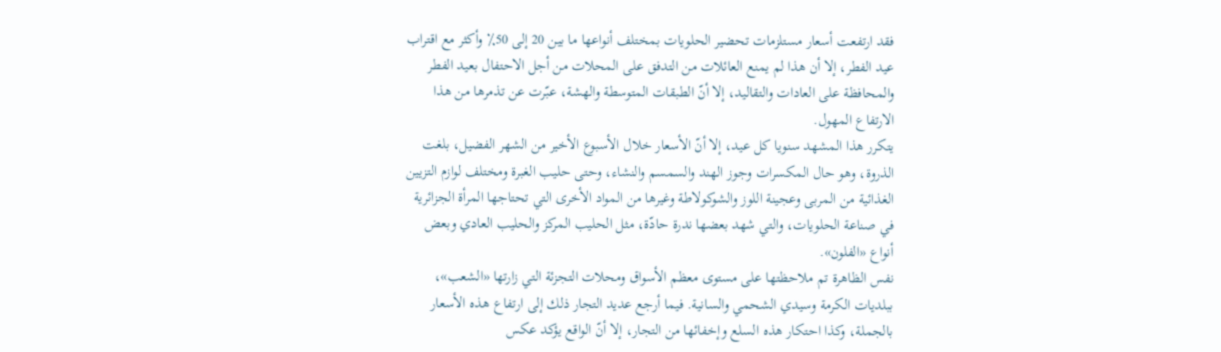فقد ارتفعت أسعار مستلزمات تحضير الحلويات بمختلف أنواعها ما بين 20 إلى 50٪ وأكثر مع اقتراب عيد الفطر، إلا أن هذا لم يمنع العائلات من التدفق على المحلات من أجل الاحتفال بعيد الفطر والمحافظة على العادات والتقاليد، إلا أنّ الطبقات المتوسطة والهشة، عبّرت عن تذمرها من هذا الارتفاع المهول.
يتكرر هذا المشهد سنويا كل عيد، إلا أنّ الأسعار خلال الأسبوع الأخير من الشهر الفضيل، بلغت الذروة، وهو حال المكسرات وجوز الهند والسمسم والنشاء، وحتى حليب الغبرة ومختلف لوازم التزيين الغذائية من المربى وعجينة اللوز والشوكولاطة وغيرها من المواد الأخرى التي تحتاجها المرأة الجزائرية في صناعة الحلويات، والتي شهد بعضها ندرة حادّة، مثل الحليب المركز والحليب العادي وبعض أنواع «الفلون».
نفس الظاهرة تم ملاحظتها على مستوى معظم الأسواق ومحلات التجزئة التي زارتها «الشعب»، ببلديات الكرمة وسيدي الشحمي والسانية. فيما أرجع عديد التجار ذلك إلى ارتفاع هذه الأسعار بالجملة، وكذا احتكار هذه السلع وإخفائها من التجار، إلا أنّ الواقع يؤكد عكس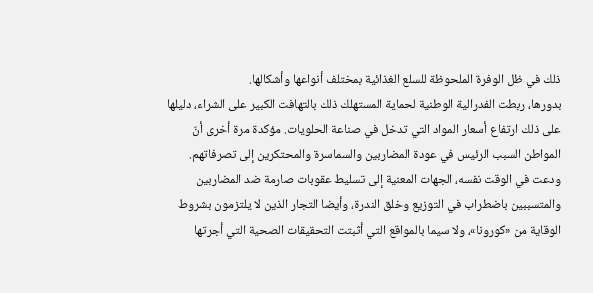ذلك في ظل الوفرة الملحوظة للسلع الغذائية بمختلف أنواعها وأشكالها.
بدورها، ربطت الفدرالية الوطنية لحماية المستهلك ذلك بالتهافت الكبير على الشراء، دليلها على ذلك ارتفاع أسعار المواد التي تدخل في صناعة الحلويات. مؤكدة مرة أخرى أنّ المواطن السبب الرئيس في عودة المضاربين والسماسرة والمحتكرين إلى تصرفاتهم. ودعت في الوقت نفسه، الجهات المعنية إلى تسليط عقوبات صارمة ضد المضاربين والمتسببين باضطراب في التوزيع وخلق الندرة، وأيضا التجار الذين لا يلتزمون بشروط الوقاية من «كورونا»، ولا سيما بالمواقع التي أثبتت التحقيقات الصحية التي أجرتها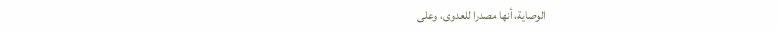الوصاية، أنها مصدرا للعدوى، وعلى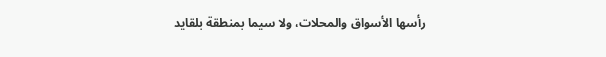رأسها الأسواق والمحلات، ولا سيما بمنطقة بلقايد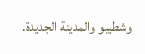وشطيبو والمدينة الجديدة.